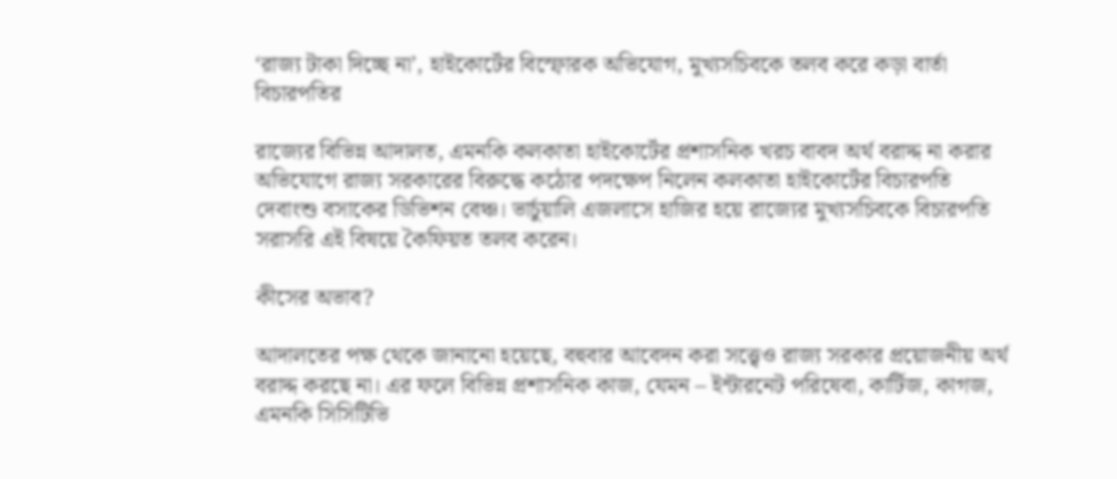‘রাজ্য টাকা দিচ্ছে না’, হাইকোর্টের বিস্ফোরক অভিযোগ, মুখ্যসচিবকে তলব করে কড়া বার্তা বিচারপতির

রাজ্যের বিভিন্ন আদালত, এমনকি কলকাতা হাইকোর্টের প্রশাসনিক খরচ বাবদ অর্থ বরাদ্দ না করার অভিযোগে রাজ্য সরকারের বিরুদ্ধে কঠোর পদক্ষেপ নিলেন কলকাতা হাইকোর্টের বিচারপতি দেবাংশু বসাকের ডিভিশন বেঞ্চ। ভার্চুয়ালি এজলাসে হাজির হয়ে রাজ্যের মুখ্যসচিবকে বিচারপতি সরাসরি এই বিষয়ে কৈফিয়ত তলব করেন।

কীসের অভাব?

আদালতের পক্ষ থেকে জানানো হয়েছে, বহুবার আবেদন করা সত্ত্বেও রাজ্য সরকার প্রয়োজনীয় অর্থ বরাদ্দ করছে না। এর ফলে বিভিন্ন প্রশাসনিক কাজ, যেমন – ইন্টারনেট পরিষেবা, কার্টিজ, কাগজ, এমনকি সিসিটিভি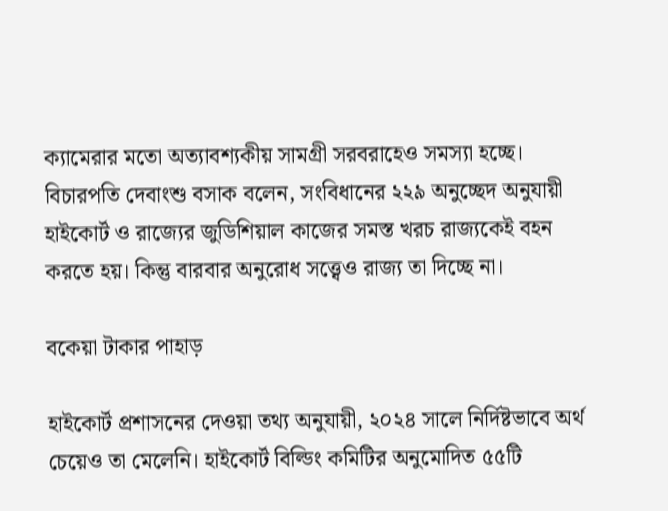ক্যামেরার মতো অত্যাবশ্যকীয় সামগ্রী সরবরাহেও সমস্যা হচ্ছে। বিচারপতি দেবাংশু বসাক বলেন, সংবিধানের ২২৯ অনুচ্ছেদ অনুযায়ী হাইকোর্ট ও রাজ্যের জুডিশিয়াল কাজের সমস্ত খরচ রাজ্যকেই বহন করতে হয়। কিন্তু বারবার অনুরোধ সত্ত্বেও রাজ্য তা দিচ্ছে না।

বকেয়া টাকার পাহাড়

হাইকোর্ট প্রশাসনের দেওয়া তথ্য অনুযায়ী, ২০২৪ সালে নির্দিষ্টভাবে অর্থ চেয়েও তা মেলেনি। হাইকোর্ট বিল্ডিং কমিটির অনুমোদিত ৫৫টি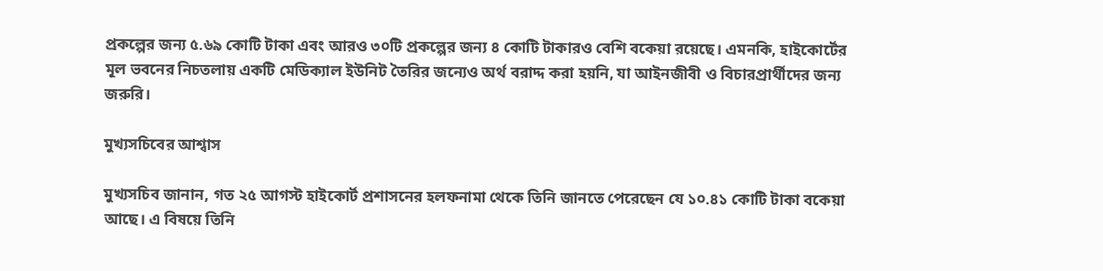প্রকল্পের জন্য ৫.৬৯ কোটি টাকা এবং আরও ৩০টি প্রকল্পের জন্য ৪ কোটি টাকারও বেশি বকেয়া রয়েছে। এমনকি, হাইকোর্টের মূল ভবনের নিচতলায় একটি মেডিক্যাল ইউনিট তৈরির জন্যেও অর্থ বরাদ্দ করা হয়নি, যা আইনজীবী ও বিচারপ্রার্থীদের জন্য জরুরি।

মুখ্যসচিবের আশ্বাস

মুখ্যসচিব জানান, গত ২৫ আগস্ট হাইকোর্ট প্রশাসনের হলফনামা থেকে তিনি জানতে পেরেছেন যে ১০.৪১ কোটি টাকা বকেয়া আছে। এ বিষয়ে তিনি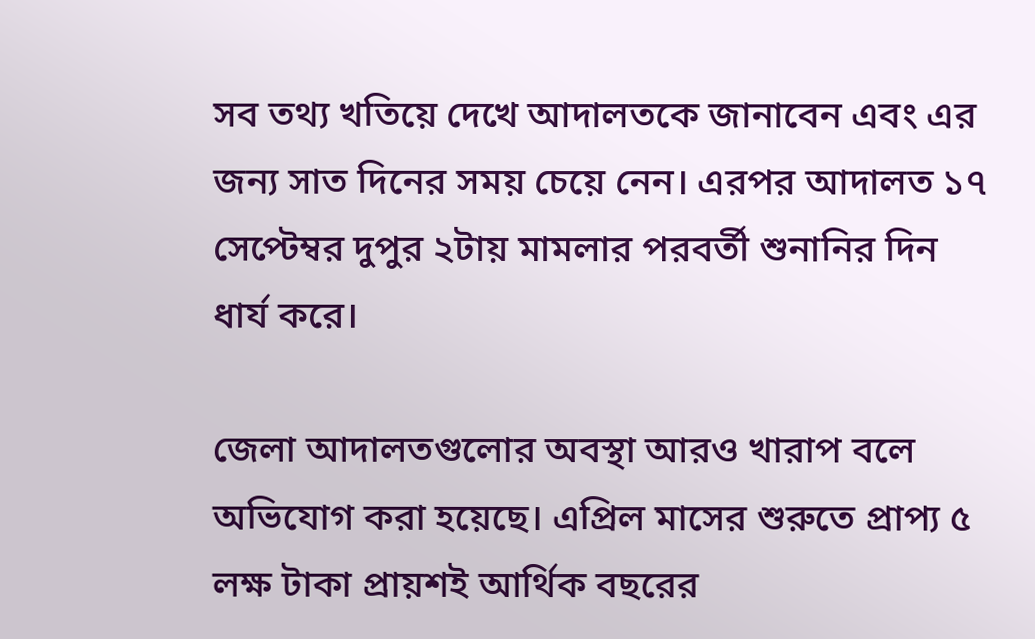সব তথ্য খতিয়ে দেখে আদালতকে জানাবেন এবং এর জন্য সাত দিনের সময় চেয়ে নেন। এরপর আদালত ১৭ সেপ্টেম্বর দুপুর ২টায় মামলার পরবর্তী শুনানির দিন ধার্য করে।

জেলা আদালতগুলোর অবস্থা আরও খারাপ বলে অভিযোগ করা হয়েছে। এপ্রিল মাসের শুরুতে প্রাপ্য ৫ লক্ষ টাকা প্রায়শই আর্থিক বছরের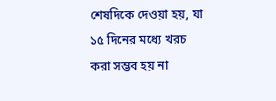শেষদিকে দেওয়া হয়, যা ১৫ দিনের মধ্যে খরচ করা সম্ভব হয় না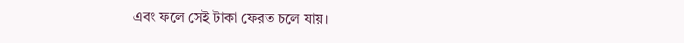এবং ফলে সেই টাকা ফেরত চলে যায়।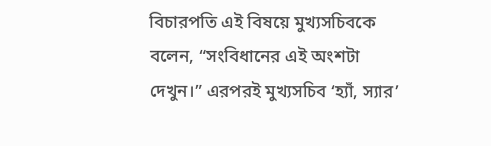বিচারপতি এই বিষয়ে মুখ্যসচিবকে বলেন, “সংবিধানের এই অংশটা দেখুন।” এরপরই মুখ্যসচিব ‘হ্যাঁ, স্যার’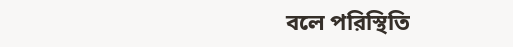বলে পরিস্থিতি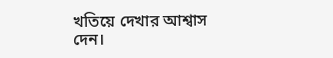খতিয়ে দেখার আশ্বাস দেন।